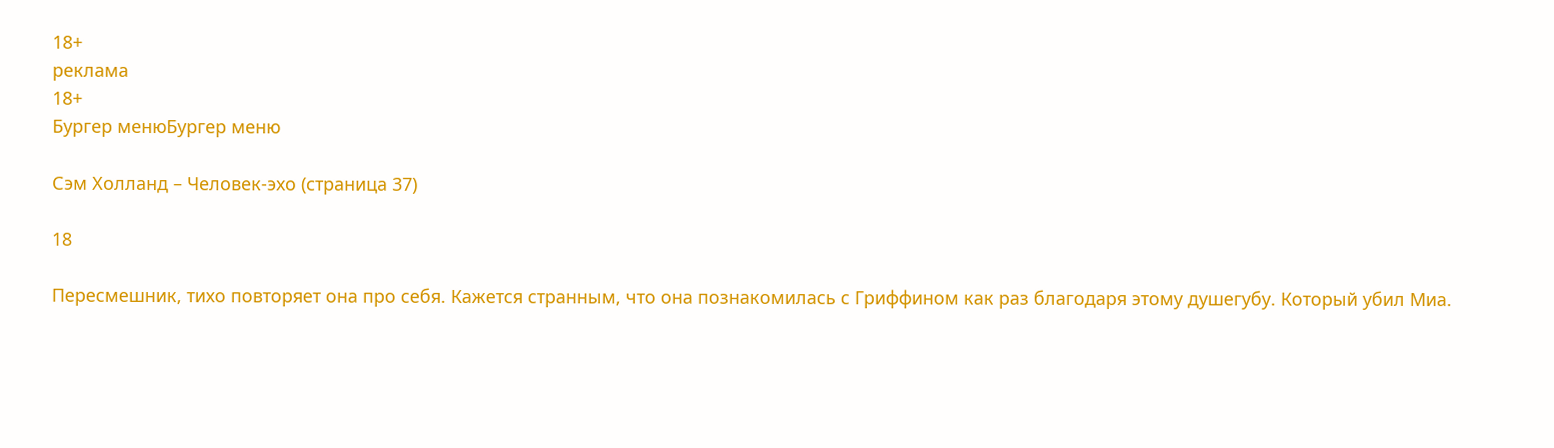18+
реклама
18+
Бургер менюБургер меню

Сэм Холланд – Человек-эхо (страница 37)

18

Пересмешник, тихо повторяет она про себя. Кажется странным, что она познакомилась с Гриффином как раз благодаря этому душегубу. Который убил Миа.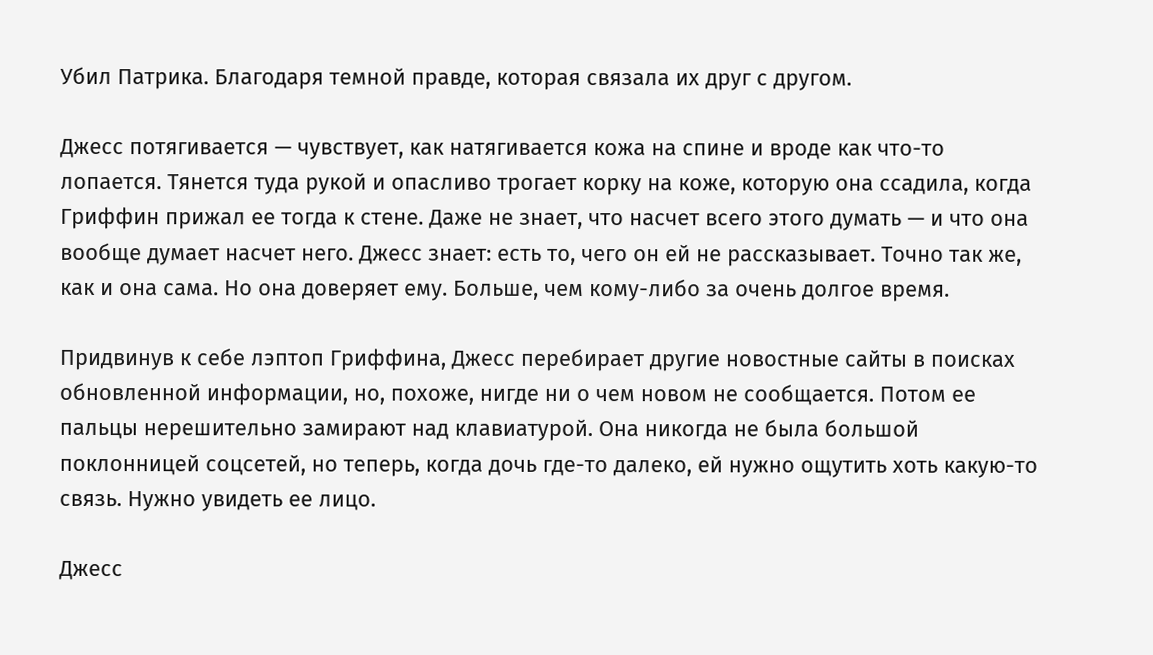Убил Патрика. Благодаря темной правде, которая связала их друг с другом.

Джесс потягивается — чувствует, как натягивается кожа на спине и вроде как что-то лопается. Тянется туда рукой и опасливо трогает корку на коже, которую она ссадила, когда Гриффин прижал ее тогда к стене. Даже не знает, что насчет всего этого думать — и что она вообще думает насчет него. Джесс знает: есть то, чего он ей не рассказывает. Точно так же, как и она сама. Но она доверяет ему. Больше, чем кому-либо за очень долгое время.

Придвинув к себе лэптоп Гриффина, Джесс перебирает другие новостные сайты в поисках обновленной информации, но, похоже, нигде ни о чем новом не сообщается. Потом ее пальцы нерешительно замирают над клавиатурой. Она никогда не была большой поклонницей соцсетей, но теперь, когда дочь где-то далеко, ей нужно ощутить хоть какую-то связь. Нужно увидеть ее лицо.

Джесс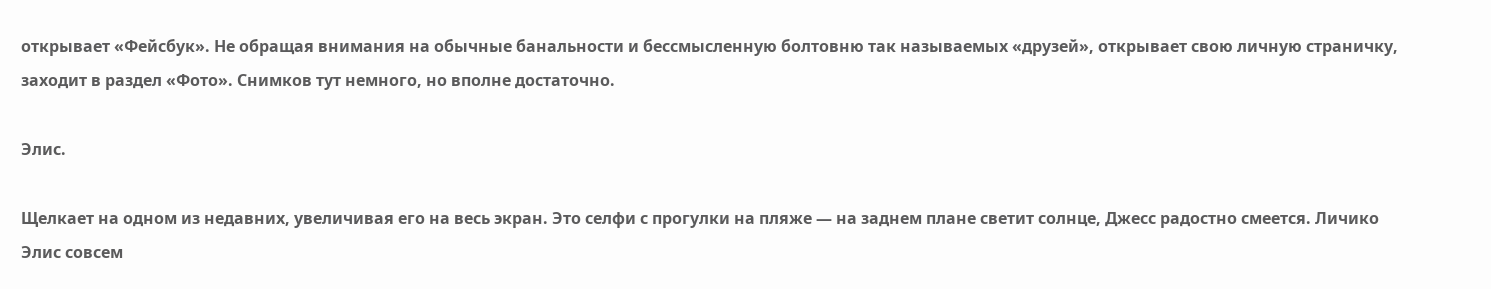открывает «Фейсбук». Не обращая внимания на обычные банальности и бессмысленную болтовню так называемых «друзей», открывает свою личную страничку, заходит в раздел «Фото». Снимков тут немного, но вполне достаточно.

Элис.

Щелкает на одном из недавних, увеличивая его на весь экран. Это селфи с прогулки на пляже — на заднем плане светит солнце, Джесс радостно смеется. Личико Элис совсем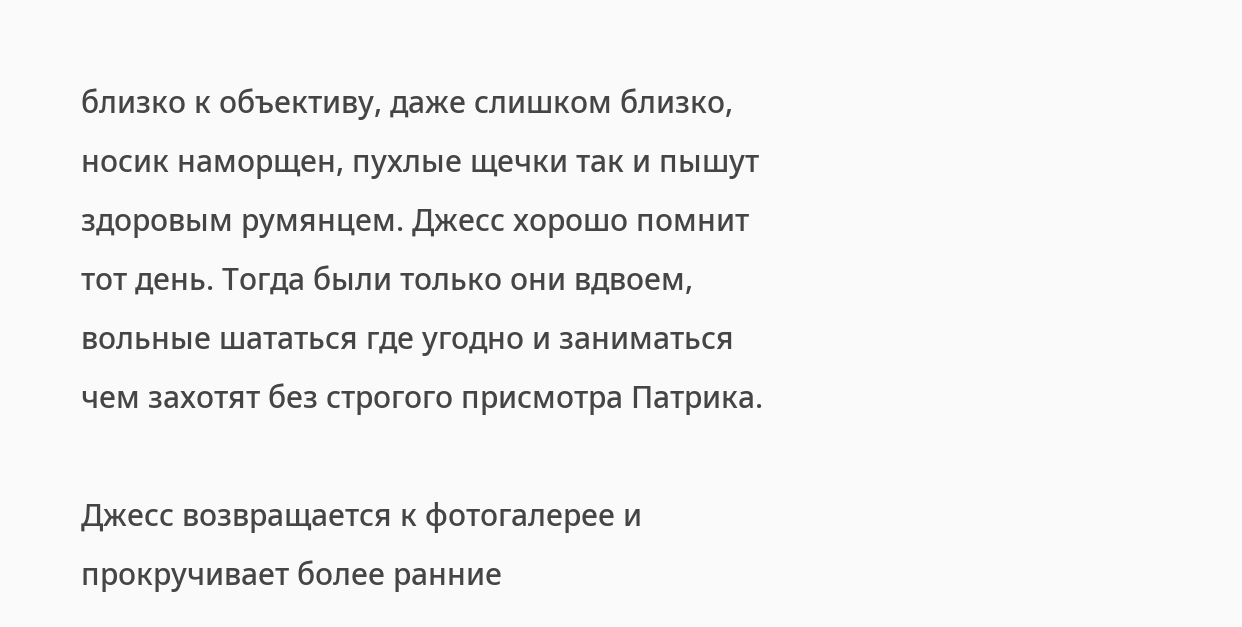близко к объективу, даже слишком близко, носик наморщен, пухлые щечки так и пышут здоровым румянцем. Джесс хорошо помнит тот день. Тогда были только они вдвоем, вольные шататься где угодно и заниматься чем захотят без строгого присмотра Патрика.

Джесс возвращается к фотогалерее и прокручивает более ранние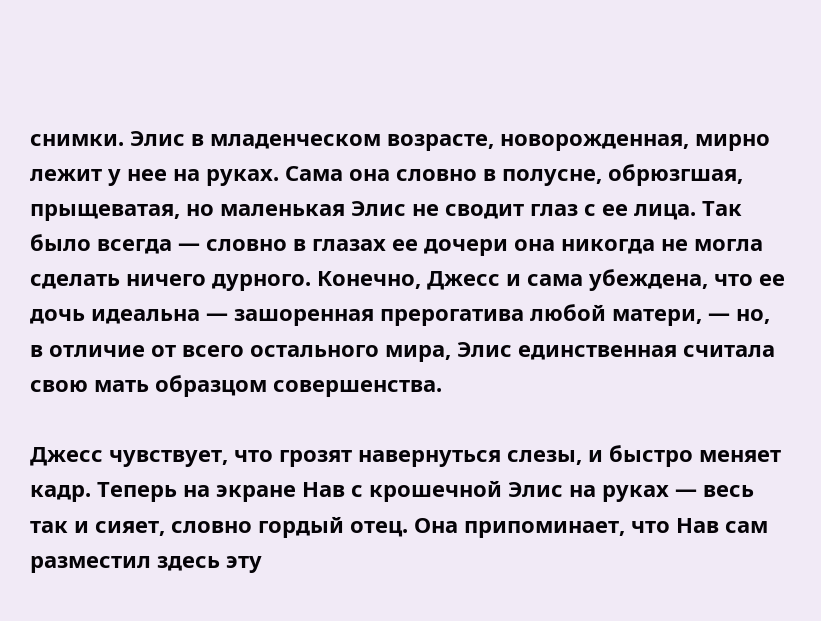снимки. Элис в младенческом возрасте, новорожденная, мирно лежит у нее на руках. Сама она словно в полусне, обрюзгшая, прыщеватая, но маленькая Элис не сводит глаз с ее лица. Так было всегда — словно в глазах ее дочери она никогда не могла сделать ничего дурного. Конечно, Джесс и сама убеждена, что ее дочь идеальна — зашоренная прерогатива любой матери, — но, в отличие от всего остального мира, Элис единственная считала свою мать образцом совершенства.

Джесс чувствует, что грозят навернуться слезы, и быстро меняет кадр. Теперь на экране Нав с крошечной Элис на руках — весь так и сияет, словно гордый отец. Она припоминает, что Нав сам разместил здесь эту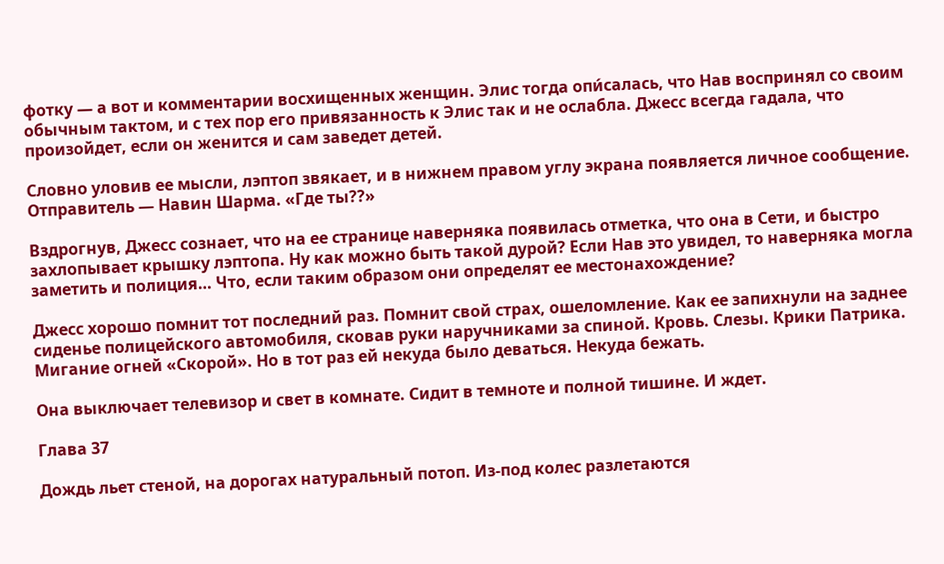фотку — а вот и комментарии восхищенных женщин. Элис тогда опи́салась, что Нав воспринял со своим обычным тактом, и с тех пор его привязанность к Элис так и не ослабла. Джесс всегда гадала, что произойдет, если он женится и сам заведет детей.

Словно уловив ее мысли, лэптоп звякает, и в нижнем правом углу экрана появляется личное сообщение. Отправитель — Навин Шарма. «Где ты??»

Вздрогнув, Джесс сознает, что на ее странице наверняка появилась отметка, что она в Сети, и быстро захлопывает крышку лэптопа. Ну как можно быть такой дурой? Если Нав это увидел, то наверняка могла заметить и полиция… Что, если таким образом они определят ее местонахождение?

Джесс хорошо помнит тот последний раз. Помнит свой страх, ошеломление. Как ее запихнули на заднее сиденье полицейского автомобиля, сковав руки наручниками за спиной. Кровь. Слезы. Крики Патрика. Мигание огней «Скорой». Но в тот раз ей некуда было деваться. Некуда бежать.

Она выключает телевизор и свет в комнате. Сидит в темноте и полной тишине. И ждет.

Глава 37

Дождь льет стеной, на дорогах натуральный потоп. Из-под колес разлетаются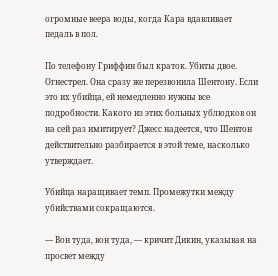огромные веера воды, когда Кара вдавливает педаль в пол.

По телефону Гриффин был краток. Убиты двое. Огнестрел. Она сразу же перезвонила Шентону. Если это их убийца, ей немедленно нужны все подробности. Какого из этих больных ублюдков он на сей раз имитирует? Джесс надеется, что Шентон действительно разбирается в этой теме, насколько утверждает.

Убийца наращивает темп. Промежутки между убийствами сокращаются.

— Вон туда, вон туда, — кричит Дикин, указывая на просвет между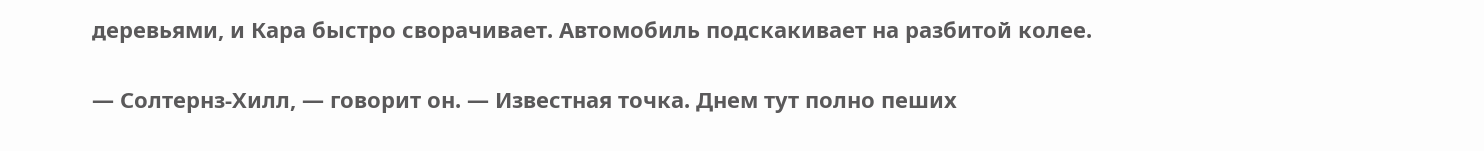деревьями, и Кара быстро сворачивает. Автомобиль подскакивает на разбитой колее.

— Солтернз-Хилл, — говорит он. — Известная точка. Днем тут полно пеших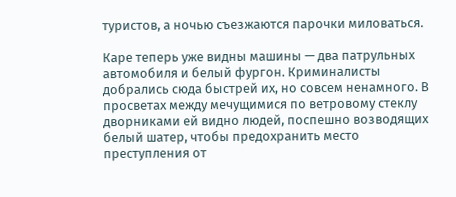туристов, а ночью съезжаются парочки миловаться.

Каре теперь уже видны машины — два патрульных автомобиля и белый фургон. Криминалисты добрались сюда быстрей их, но совсем ненамного. В просветах между мечущимися по ветровому стеклу дворниками ей видно людей, поспешно возводящих белый шатер, чтобы предохранить место преступления от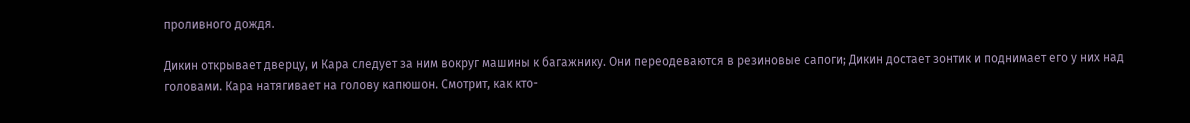проливного дождя.

Дикин открывает дверцу, и Кара следует за ним вокруг машины к багажнику. Они переодеваются в резиновые сапоги; Дикин достает зонтик и поднимает его у них над головами. Кара натягивает на голову капюшон. Смотрит, как кто-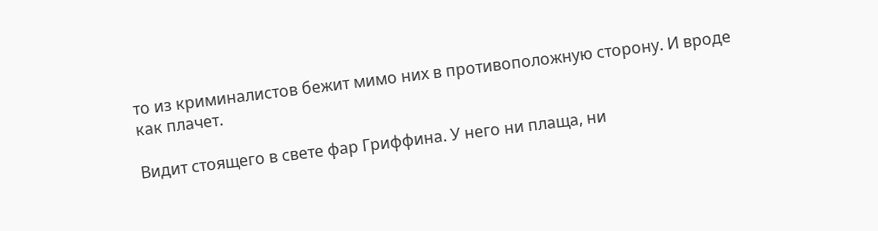то из криминалистов бежит мимо них в противоположную сторону. И вроде как плачет.

Видит стоящего в свете фар Гриффина. У него ни плаща, ни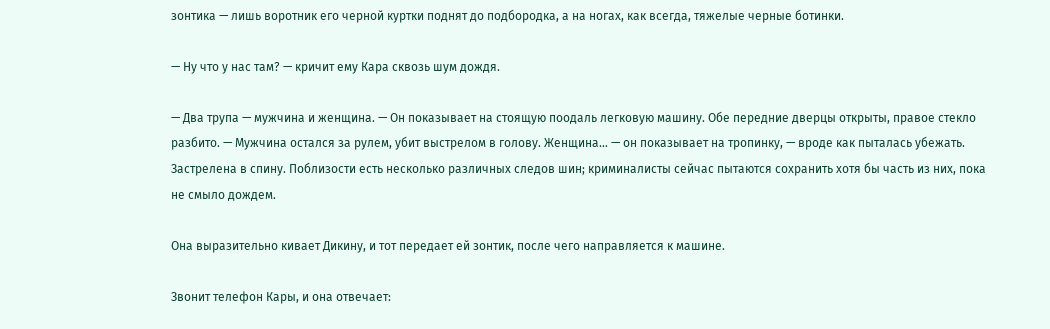зонтика — лишь воротник его черной куртки поднят до подбородка, а на ногах, как всегда, тяжелые черные ботинки.

— Ну что у нас там? — кричит ему Кара сквозь шум дождя.

— Два трупа — мужчина и женщина. — Он показывает на стоящую поодаль легковую машину. Обе передние дверцы открыты, правое стекло разбито. — Мужчина остался за рулем, убит выстрелом в голову. Женщина… — он показывает на тропинку, — вроде как пыталась убежать. Застрелена в спину. Поблизости есть несколько различных следов шин; криминалисты сейчас пытаются сохранить хотя бы часть из них, пока не смыло дождем.

Она выразительно кивает Дикину, и тот передает ей зонтик, после чего направляется к машине.

Звонит телефон Кары, и она отвечает: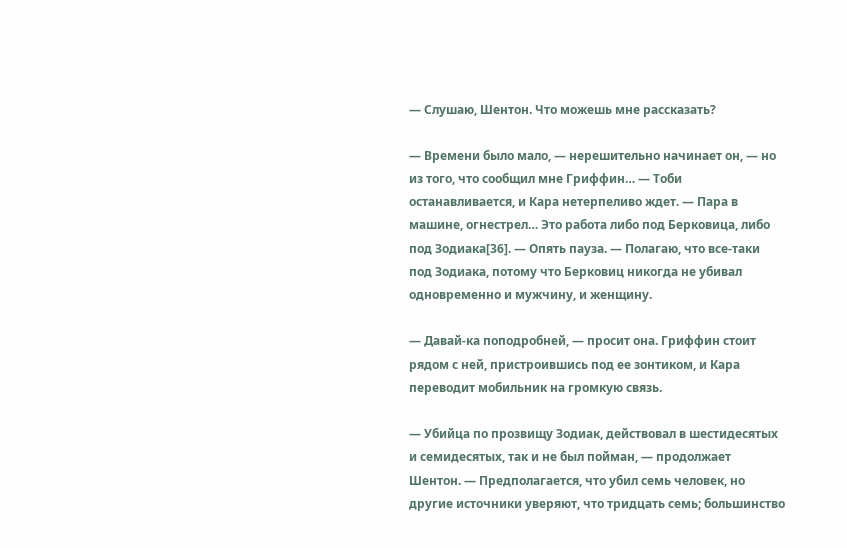— Слушаю, Шентон. Что можешь мне рассказать?

— Времени было мало, — нерешительно начинает он, — но из того, что сообщил мне Гриффин… — Тоби останавливается, и Кара нетерпеливо ждет. — Пара в машине, огнестрел… Это работа либо под Берковица, либо под Зодиака[36]. — Опять пауза. — Полагаю, что все-таки под Зодиака, потому что Берковиц никогда не убивал одновременно и мужчину, и женщину.

— Давай-ка поподробней, — просит она. Гриффин стоит рядом с ней, пристроившись под ее зонтиком, и Кара переводит мобильник на громкую связь.

— Убийца по прозвищу Зодиак, действовал в шестидесятых и семидесятых, так и не был пойман, — продолжает Шентон. — Предполагается, что убил семь человек, но другие источники уверяют, что тридцать семь; большинство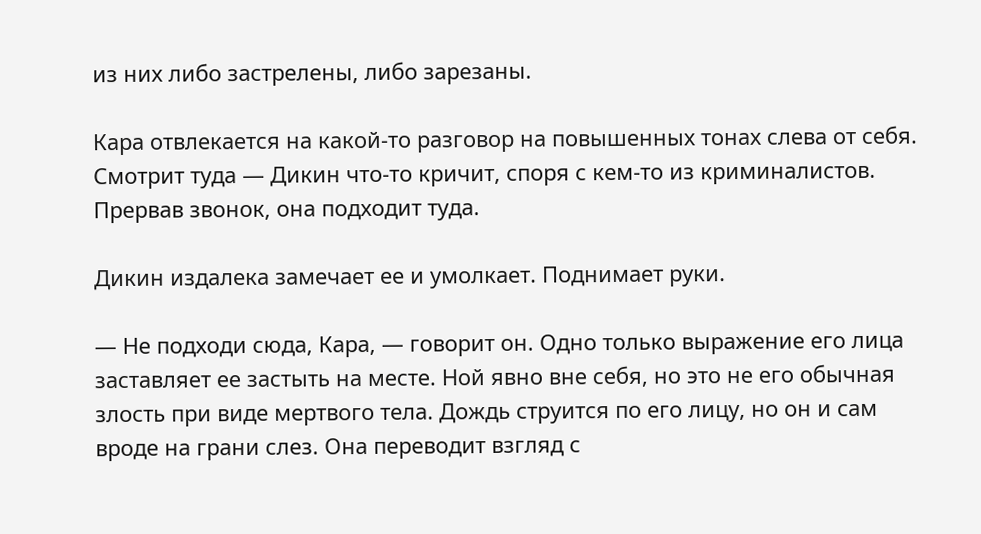из них либо застрелены, либо зарезаны.

Кара отвлекается на какой-то разговор на повышенных тонах слева от себя. Смотрит туда — Дикин что-то кричит, споря с кем-то из криминалистов. Прервав звонок, она подходит туда.

Дикин издалека замечает ее и умолкает. Поднимает руки.

— Не подходи сюда, Кара, — говорит он. Одно только выражение его лица заставляет ее застыть на месте. Ной явно вне себя, но это не его обычная злость при виде мертвого тела. Дождь струится по его лицу, но он и сам вроде на грани слез. Она переводит взгляд с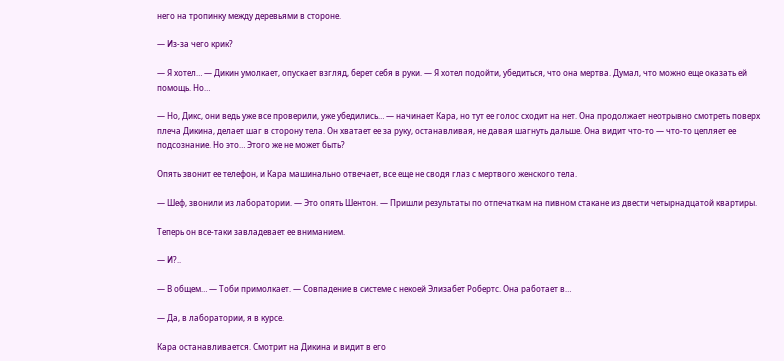него на тропинку между деревьями в стороне.

— Из-за чего крик?

— Я хотел… — Дикин умолкает, опускает взгляд, берет себя в руки. — Я хотел подойти, убедиться, что она мертва. Думал, что можно еще оказать ей помощь. Но…

— Но, Дикс, они ведь уже все проверили, уже убедились… — начинает Кара, но тут ее голос сходит на нет. Она продолжает неотрывно смотреть поверх плеча Дикина, делает шаг в сторону тела. Он хватает ее за руку, останавливая, не давая шагнуть дальше. Она видит что-то — что-то цепляет ее подсознание. Но это… Этого же не может быть?

Опять звонит ее телефон, и Кара машинально отвечает, все еще не сводя глаз с мертвого женского тела.

— Шеф, звонили из лаборатории. — Это опять Шентон. — Пришли результаты по отпечаткам на пивном стакане из двести четырнадцатой квартиры.

Теперь он все-таки завладевает ее вниманием.

— И?..

— В общем… — Тоби примолкает. — Совпадение в системе с некоей Элизабет Робертс. Она работает в…

— Да, в лаборатории, я в курсе.

Кара останавливается. Смотрит на Дикина и видит в его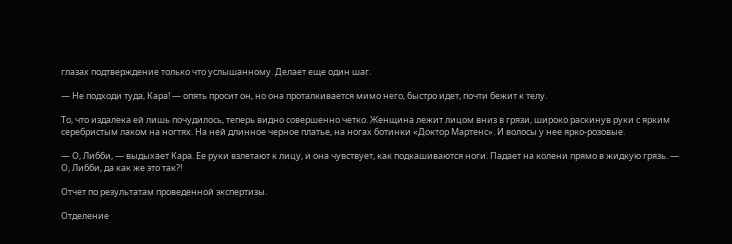глазах подтверждение только что услышанному. Делает еще один шаг.

— Не подходи туда, Кара! — опять просит он, но она проталкивается мимо него, быстро идет, почти бежит к телу.

То, что издалека ей лишь почудилось, теперь видно совершенно четко. Женщина лежит лицом вниз в грязи, широко раскинув руки с ярким серебристым лаком на ногтях. На ней длинное черное платье, на ногах ботинки «Доктор Мартенс». И волосы у нее ярко-розовые.

— О, Либби, — выдыхает Кара. Ее руки взлетают к лицу, и она чувствует, как подкашиваются ноги. Падает на колени прямо в жидкую грязь. — О, Либби, да как же это так?!

Отчет по результатам проведенной экспертизы.

Отделение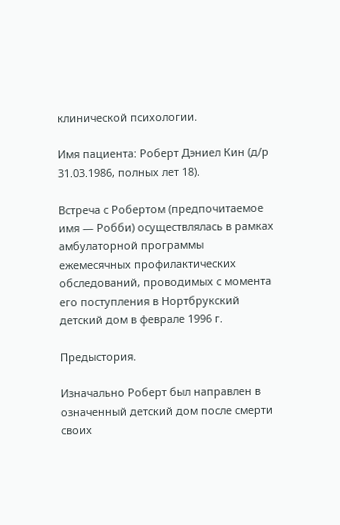клинической психологии.

Имя пациента: Роберт Дэниел Кин (д/р 31.03.1986, полных лет 18).

Встреча с Робертом (предпочитаемое имя — Робби) осуществлялась в рамках амбулаторной программы ежемесячных профилактических обследований, проводимых с момента его поступления в Нортбрукский детский дом в феврале 1996 г.

Предыстория.

Изначально Роберт был направлен в означенный детский дом после смерти своих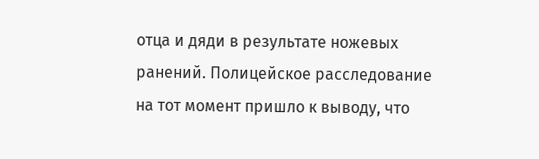отца и дяди в результате ножевых ранений. Полицейское расследование на тот момент пришло к выводу, что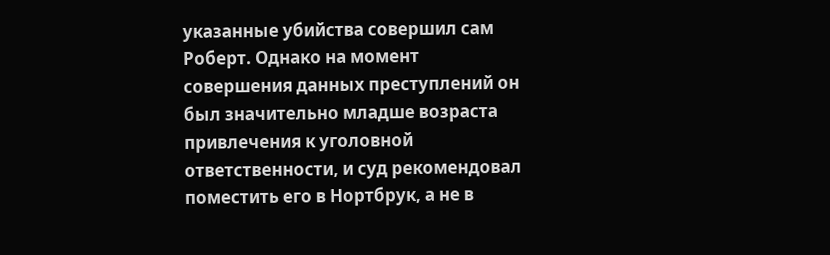указанные убийства совершил сам Роберт. Однако на момент совершения данных преступлений он был значительно младше возраста привлечения к уголовной ответственности, и суд рекомендовал поместить его в Нортбрук, а не в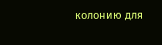колонию для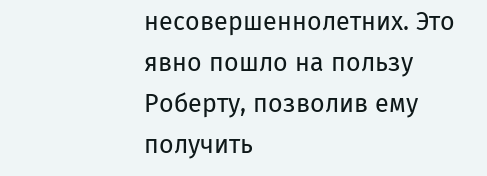несовершеннолетних. Это явно пошло на пользу Роберту, позволив ему получить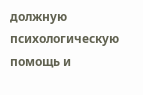должную психологическую помощь и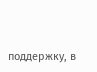поддержку, в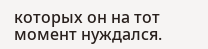которых он на тот момент нуждался.